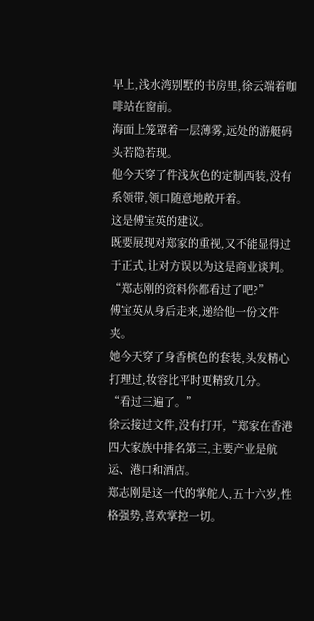早上,浅水湾别墅的书房里,徐云端着咖啡站在窗前。
海面上笼罩着一层薄雾,远处的游艇码头若隐若现。
他今天穿了件浅灰色的定制西装,没有系领带,领口随意地敞开着。
这是傅宝英的建议。
既要展现对郑家的重视,又不能显得过于正式,让对方误以为这是商业谈判。
“郑志刚的资料你都看过了吧?”
傅宝英从身后走来,递给他一份文件夹。
她今天穿了身香槟色的套装,头发精心打理过,妆容比平时更精致几分。
“看过三遍了。”
徐云接过文件,没有打开,“郑家在香港四大家族中排名第三,主要产业是航运、港口和酒店。
郑志刚是这一代的掌舵人,五十六岁,性格强势,喜欢掌控一切。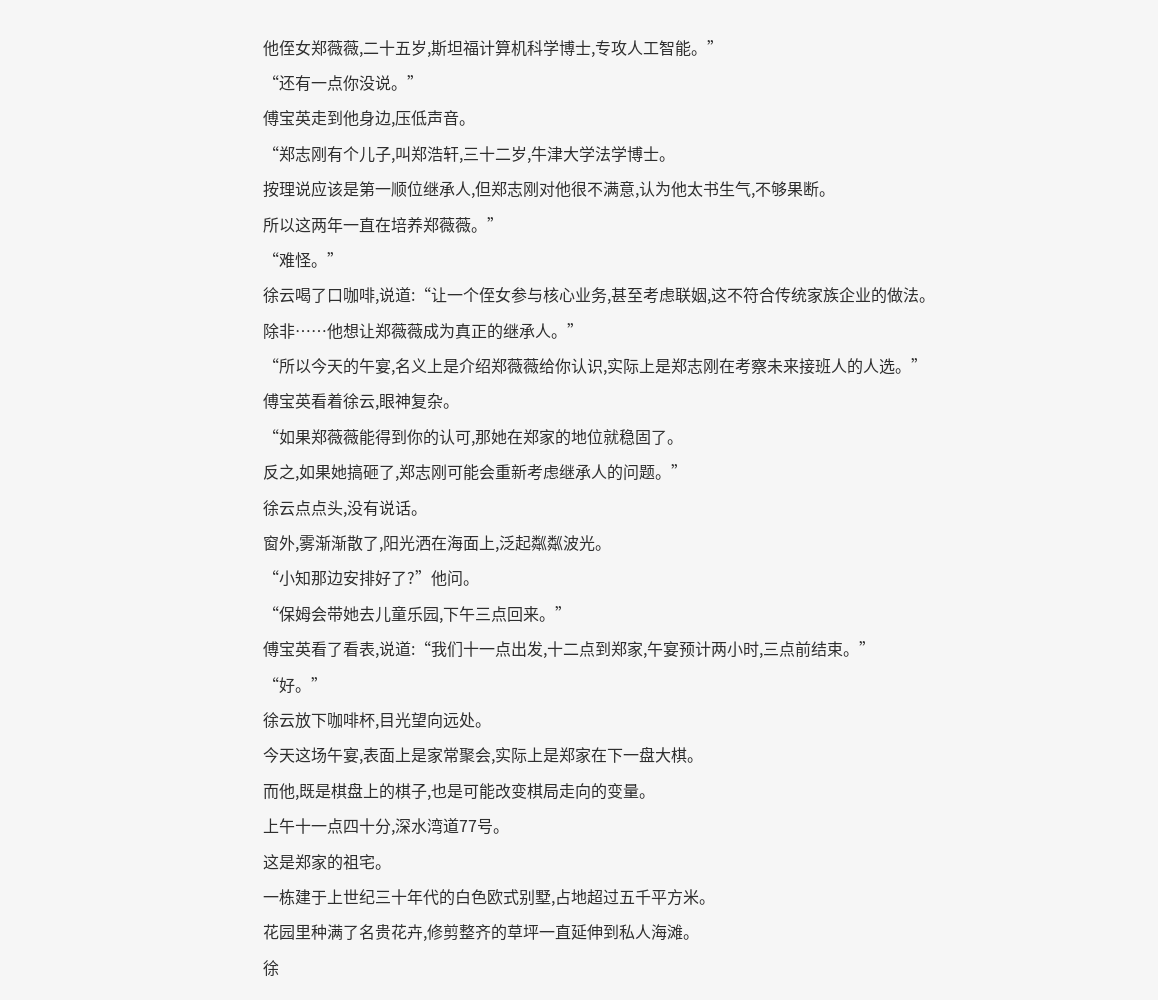他侄女郑薇薇,二十五岁,斯坦福计算机科学博士,专攻人工智能。”
“还有一点你没说。”
傅宝英走到他身边,压低声音。
“郑志刚有个儿子,叫郑浩轩,三十二岁,牛津大学法学博士。
按理说应该是第一顺位继承人,但郑志刚对他很不满意,认为他太书生气,不够果断。
所以这两年一直在培养郑薇薇。”
“难怪。”
徐云喝了口咖啡,说道:“让一个侄女参与核心业务,甚至考虑联姻,这不符合传统家族企业的做法。
除非……他想让郑薇薇成为真正的继承人。”
“所以今天的午宴,名义上是介绍郑薇薇给你认识,实际上是郑志刚在考察未来接班人的人选。”
傅宝英看着徐云,眼神复杂。
“如果郑薇薇能得到你的认可,那她在郑家的地位就稳固了。
反之,如果她搞砸了,郑志刚可能会重新考虑继承人的问题。”
徐云点点头,没有说话。
窗外,雾渐渐散了,阳光洒在海面上,泛起粼粼波光。
“小知那边安排好了?”他问。
“保姆会带她去儿童乐园,下午三点回来。”
傅宝英看了看表,说道:“我们十一点出发,十二点到郑家,午宴预计两小时,三点前结束。”
“好。”
徐云放下咖啡杯,目光望向远处。
今天这场午宴,表面上是家常聚会,实际上是郑家在下一盘大棋。
而他,既是棋盘上的棋子,也是可能改变棋局走向的变量。
上午十一点四十分,深水湾道77号。
这是郑家的祖宅。
一栋建于上世纪三十年代的白色欧式别墅,占地超过五千平方米。
花园里种满了名贵花卉,修剪整齐的草坪一直延伸到私人海滩。
徐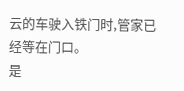云的车驶入铁门时,管家已经等在门口。
是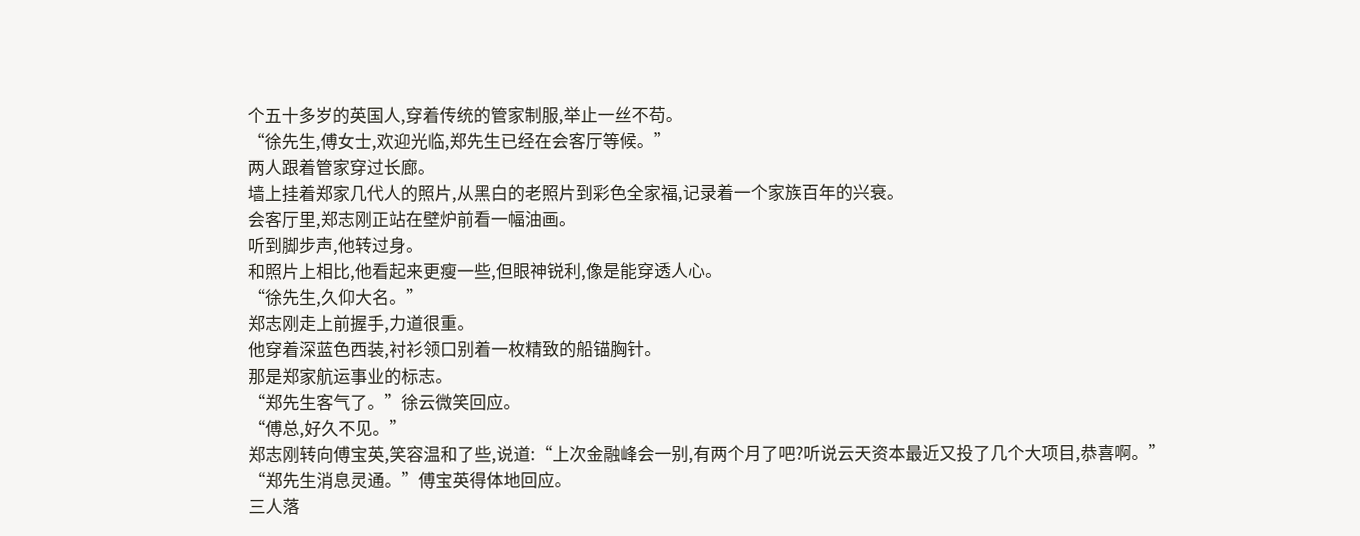个五十多岁的英国人,穿着传统的管家制服,举止一丝不苟。
“徐先生,傅女士,欢迎光临,郑先生已经在会客厅等候。”
两人跟着管家穿过长廊。
墙上挂着郑家几代人的照片,从黑白的老照片到彩色全家福,记录着一个家族百年的兴衰。
会客厅里,郑志刚正站在壁炉前看一幅油画。
听到脚步声,他转过身。
和照片上相比,他看起来更瘦一些,但眼神锐利,像是能穿透人心。
“徐先生,久仰大名。”
郑志刚走上前握手,力道很重。
他穿着深蓝色西装,衬衫领口别着一枚精致的船锚胸针。
那是郑家航运事业的标志。
“郑先生客气了。”徐云微笑回应。
“傅总,好久不见。”
郑志刚转向傅宝英,笑容温和了些,说道:“上次金融峰会一别,有两个月了吧?听说云天资本最近又投了几个大项目,恭喜啊。”
“郑先生消息灵通。”傅宝英得体地回应。
三人落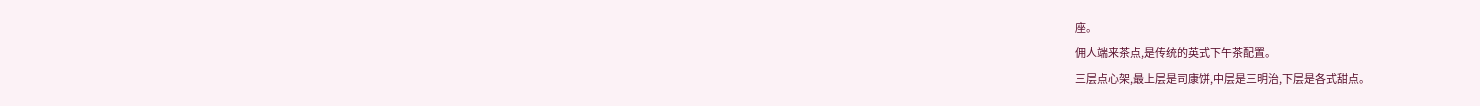座。
佣人端来茶点,是传统的英式下午茶配置。
三层点心架,最上层是司康饼,中层是三明治,下层是各式甜点。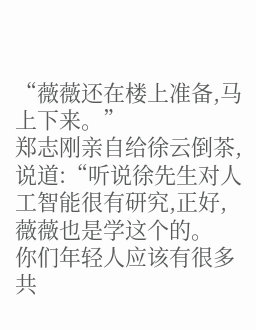“薇薇还在楼上准备,马上下来。”
郑志刚亲自给徐云倒茶,说道:“听说徐先生对人工智能很有研究,正好,薇薇也是学这个的。
你们年轻人应该有很多共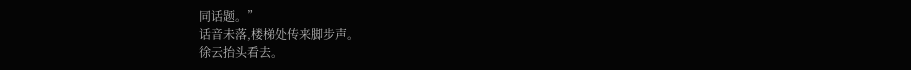同话题。”
话音未落,楼梯处传来脚步声。
徐云抬头看去。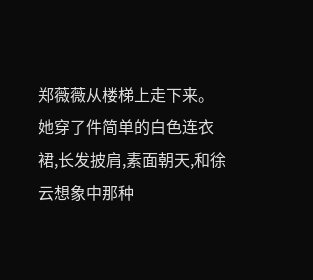郑薇薇从楼梯上走下来。
她穿了件简单的白色连衣裙,长发披肩,素面朝天,和徐云想象中那种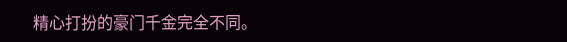精心打扮的豪门千金完全不同。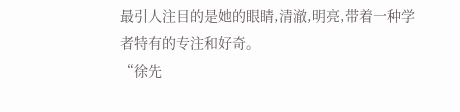最引人注目的是她的眼睛,清澈,明亮,带着一种学者特有的专注和好奇。
“徐先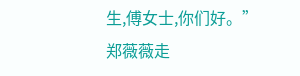生,傅女士,你们好。”
郑薇薇走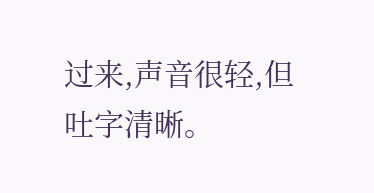过来,声音很轻,但吐字清晰。